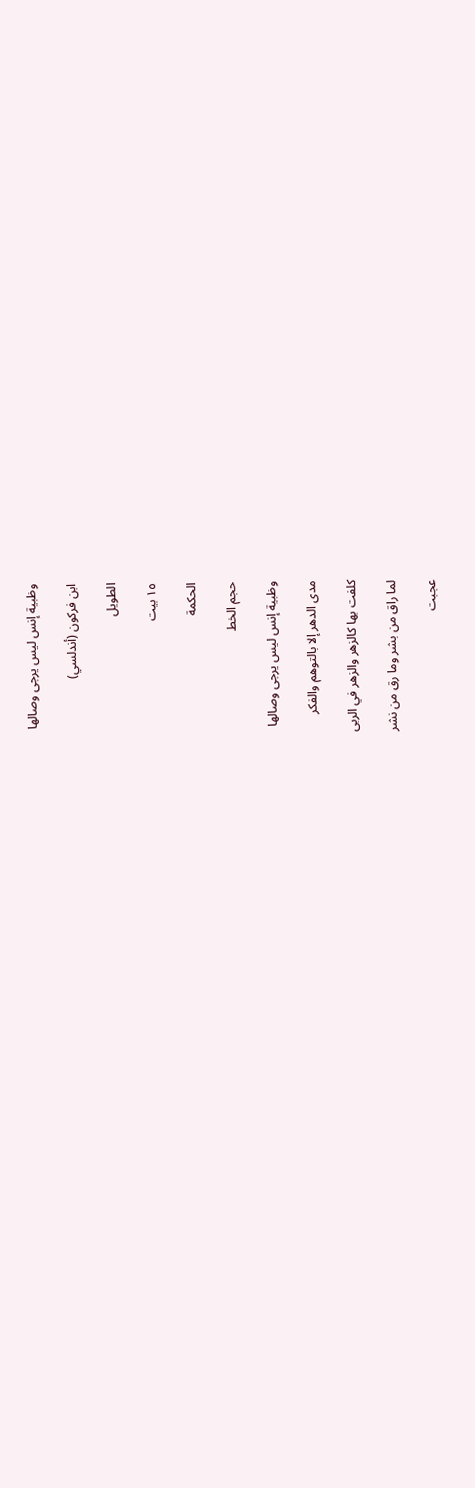وظبية إنس ليس يرجى وصالها

ابن فركون (أندلسي)

الطويل

١٥ بيت

الحكمة

حجم الخط

وظبية إنس ليس يرجى وصالها

مدى الدهر إلا بالتوهم والفكر

كلفت بها كالزهر والزهر في الربى

لما راق من بشر وما رق من نشر

عجبت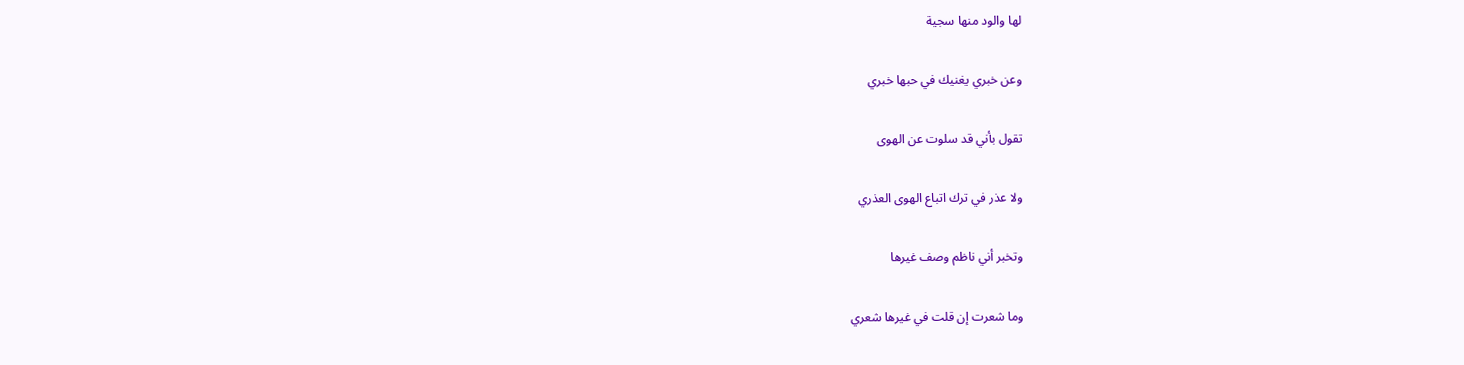لها والود منها سجية

وعن خبري يغنيك في حبها خبري

تقول بأني قد سلوت عن الهوى

ولا عذر في ترك اتباع الهوى العذري

وتخبر أني ناظم وصف غيرها

وما شعرت إن قلت في غيرها شعري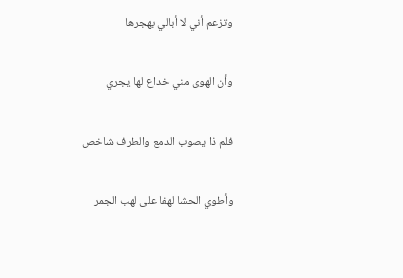وتزعم أني لا أبالي بهجرها

وأن الهوى مني خداع لها يجري

فلم ذا يصوب الدمع والطرف شاخص

وأطوي الحشا لهفا على لهب الجمر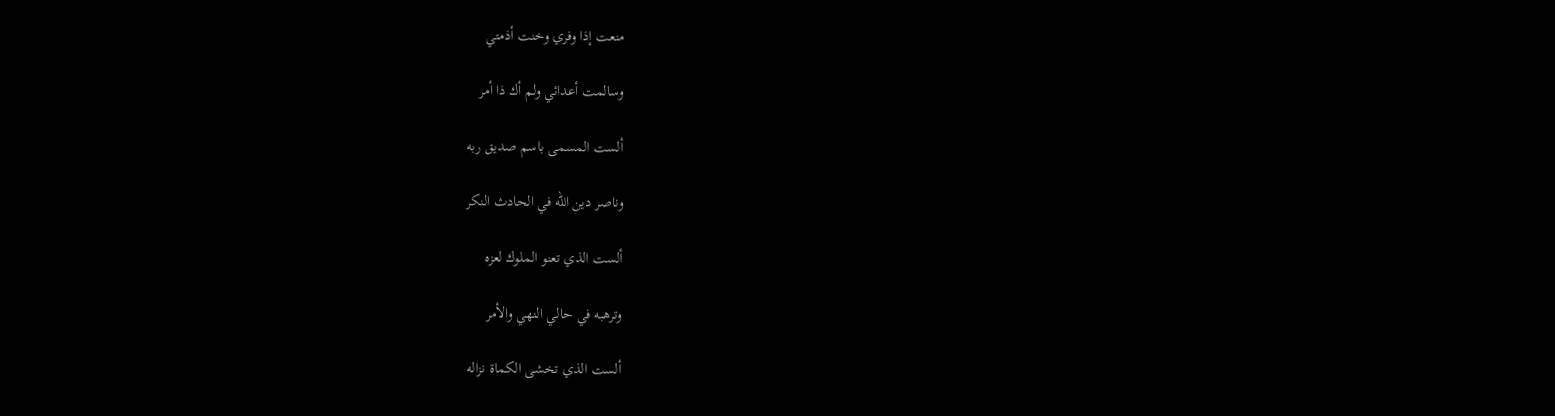منعت إذا وفري وخنت أذمتي

وسالمت أعدائي ولم أك ذا أمر

ألست المسمى باسم صديق ربه

وناصر دين الله في الحادث النكر

ألست الذي تعنو الملوك لعزه

وترهبه في حالي النهي والأمر

ألست الذي تخشى الكماة نزاله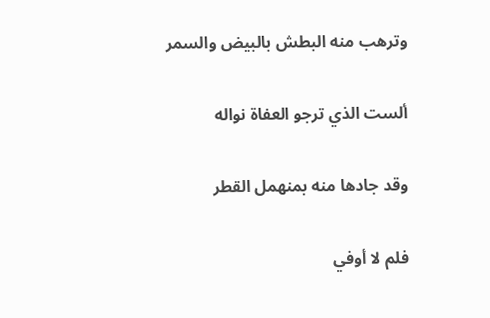وترهب منه البطش بالبيض والسمر

ألست الذي ترجو العفاة نواله

وقد جادها منه بمنهمل القطر

فلم لا أوفي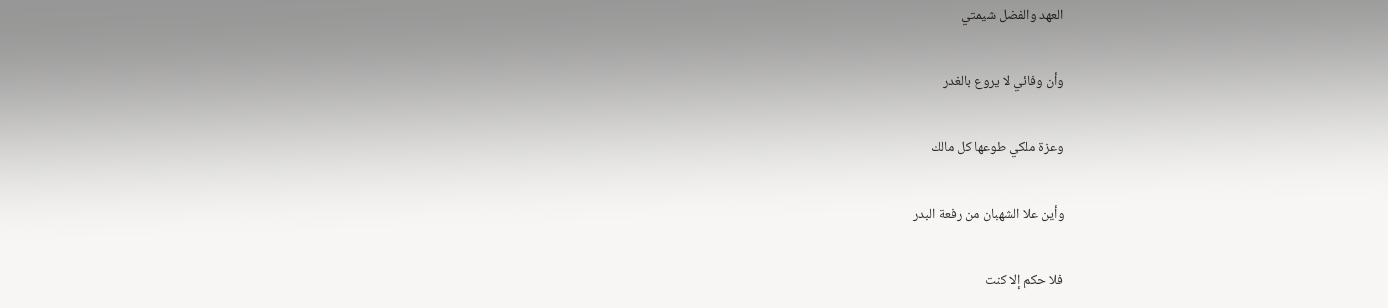العهد والفضل شيمتي

وأن وفائي لا يروع بالغدر

وعزة ملكي طوعها كل مالك

وأين علا الشهبان من رفعة البدر

فلا حكم إلا كنت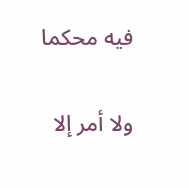فيه محكما

ولا أمر إلا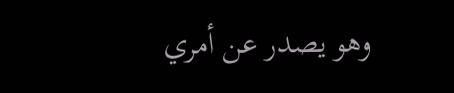وهو يصدر عن أمري